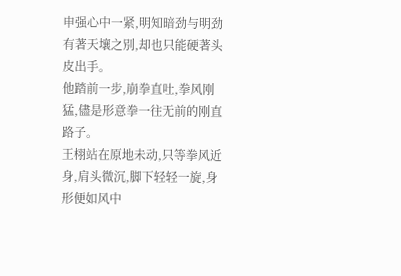申强心中一紧,明知暗劲与明劲有著天壤之別,却也只能硬著头皮出手。
他踏前一步,崩拳直吐,拳风刚猛,儘是形意拳一往无前的刚直路子。
王栩站在原地未动,只等拳风近身,肩头微沉,脚下轻轻一旋,身形便如风中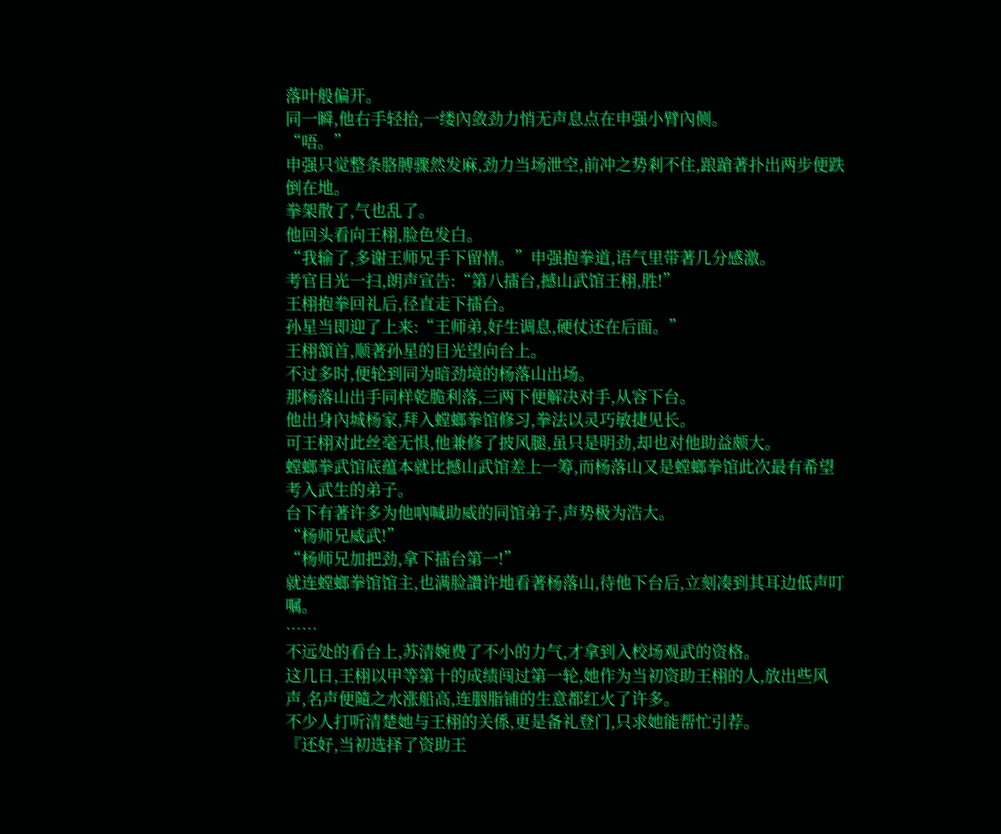落叶般偏开。
同一瞬,他右手轻抬,一缕內敛劲力悄无声息点在申强小臂內侧。
“唔。”
申强只觉整条胳膊骤然发麻,劲力当场泄空,前冲之势剎不住,踉蹌著扑出两步便跌倒在地。
拳架散了,气也乱了。
他回头看向王栩,脸色发白。
“我输了,多谢王师兄手下留情。”申强抱拳道,语气里带著几分感激。
考官目光一扫,朗声宣告:“第八擂台,撼山武馆王栩,胜!”
王栩抱拳回礼后,径直走下擂台。
孙星当即迎了上来:“王师弟,好生调息,硬仗还在后面。”
王栩頷首,顺著孙星的目光望向台上。
不过多时,便轮到同为暗劲境的杨落山出场。
那杨落山出手同样乾脆利落,三两下便解决对手,从容下台。
他出身內城杨家,拜入螳螂拳馆修习,拳法以灵巧敏捷见长。
可王栩对此丝毫无惧,他兼修了披风腿,虽只是明劲,却也对他助益颇大。
螳螂拳武馆底蕴本就比撼山武馆差上一筹,而杨落山又是螳螂拳馆此次最有希望考入武生的弟子。
台下有著许多为他吶喊助威的同馆弟子,声势极为浩大。
“杨师兄威武!”
“杨师兄加把劲,拿下擂台第一!”
就连螳螂拳馆馆主,也满脸讚许地看著杨落山,待他下台后,立刻凑到其耳边低声叮嘱。
……
不远处的看台上,苏清婉费了不小的力气,才拿到入校场观武的资格。
这几日,王栩以甲等第十的成绩闯过第一轮,她作为当初资助王栩的人,放出些风声,名声便隨之水涨船高,连胭脂铺的生意都红火了许多。
不少人打听清楚她与王栩的关係,更是备礼登门,只求她能帮忙引荐。
『还好,当初选择了资助王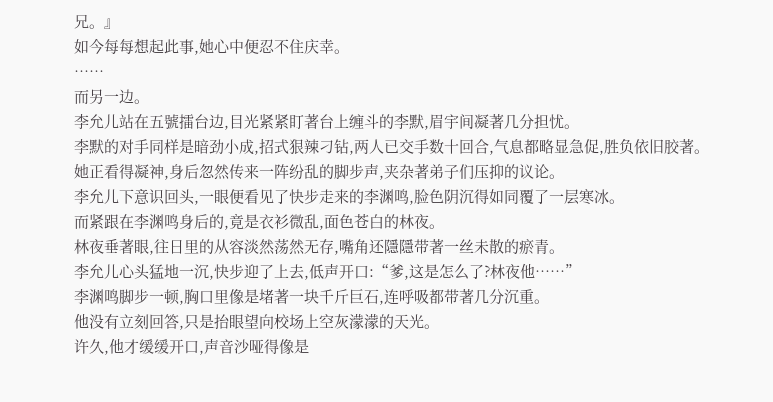兄。』
如今每每想起此事,她心中便忍不住庆幸。
……
而另一边。
李允儿站在五號擂台边,目光紧紧盯著台上缠斗的李默,眉宇间凝著几分担忧。
李默的对手同样是暗劲小成,招式狠辣刁钻,两人已交手数十回合,气息都略显急促,胜负依旧胶著。
她正看得凝神,身后忽然传来一阵纷乱的脚步声,夹杂著弟子们压抑的议论。
李允儿下意识回头,一眼便看见了快步走来的李渊鸣,脸色阴沉得如同覆了一层寒冰。
而紧跟在李渊鸣身后的,竟是衣衫微乱,面色苍白的林夜。
林夜垂著眼,往日里的从容淡然荡然无存,嘴角还隱隱带著一丝未散的瘀青。
李允儿心头猛地一沉,快步迎了上去,低声开口:“爹,这是怎么了?林夜他……”
李渊鸣脚步一顿,胸口里像是堵著一块千斤巨石,连呼吸都带著几分沉重。
他没有立刻回答,只是抬眼望向校场上空灰濛濛的天光。
许久,他才缓缓开口,声音沙哑得像是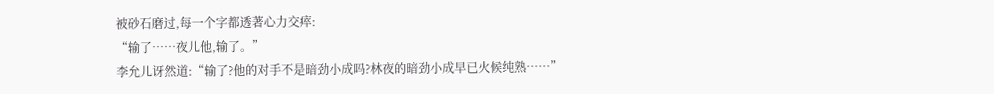被砂石磨过,每一个字都透著心力交瘁:
“输了……夜儿他,输了。”
李允儿讶然道:“输了?他的对手不是暗劲小成吗?林夜的暗劲小成早已火候纯熟……”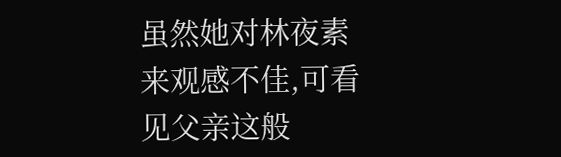虽然她对林夜素来观感不佳,可看见父亲这般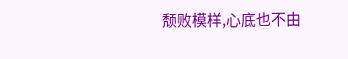颓败模样,心底也不由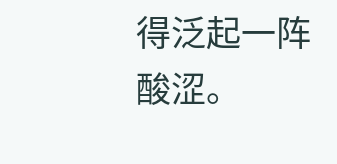得泛起一阵酸涩。